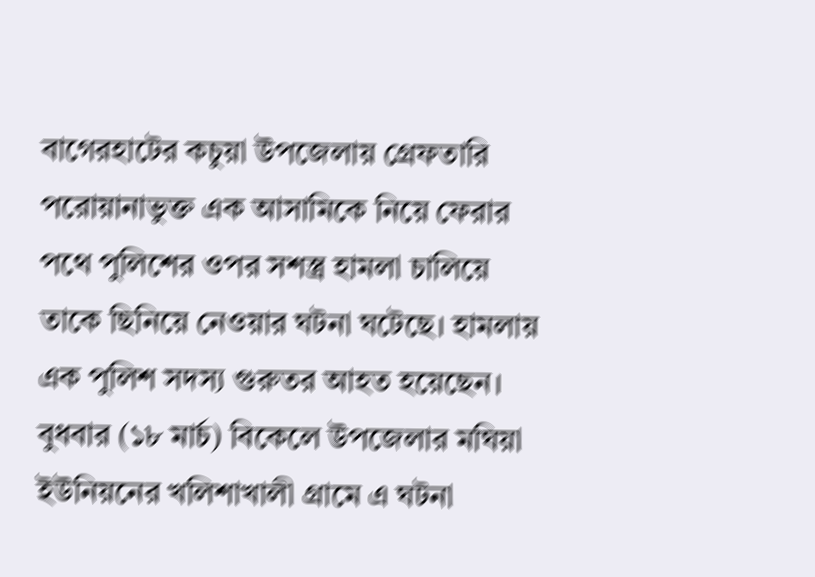বাগেরহাটের কচুয়া উপজেলায় গ্রেফতারি পরোয়ানাভুক্ত এক আসামিকে নিয়ে ফেরার পথে পুলিশের ওপর সশস্ত্র হামলা চালিয়ে তাকে ছিনিয়ে নেওয়ার ঘটনা ঘটেছে। হামলায় এক পুলিশ সদস্য গুরুতর আহত হয়েছেন। বুধবার (১৮ মার্চ) বিকেলে উপজেলার মঘিয়া ইউনিয়নের খলিশাখালী গ্রামে এ ঘটনা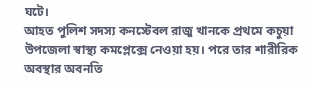ঘটে।
আহত পুলিশ সদস্য কনস্টেবল রাজু খানকে প্রথমে কচুয়া উপজেলা স্বাস্থ্য কমপ্লেক্সে নেওয়া হয়। পরে তার শারীরিক অবস্থার অবনতি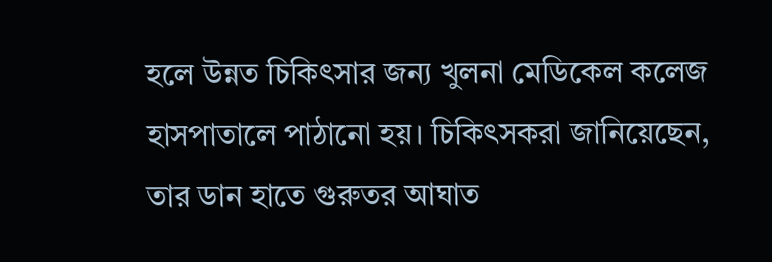হলে উন্নত চিকিৎসার জন্য খুলনা মেডিকেল কলেজ হাসপাতালে পাঠানো হয়। চিকিৎসকরা জানিয়েছেন, তার ডান হাতে গুরুতর আঘাত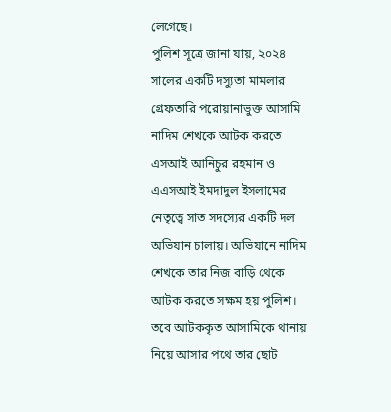লেগেছে।
পুলিশ সূত্রে জানা যায়, ২০২৪ সালের একটি দস্যুতা মামলার গ্রেফতারি পরোয়ানাভুক্ত আসামি নাদিম শেখকে আটক করতে এসআই আনিচুর রহমান ও এএসআই ইমদাদুল ইসলামের নেতৃত্বে সাত সদস্যের একটি দল অভিযান চালায়। অভিযানে নাদিম শেখকে তার নিজ বাড়ি থেকে আটক করতে সক্ষম হয় পুলিশ।
তবে আটককৃত আসামিকে থানায় নিয়ে আসার পথে তার ছোট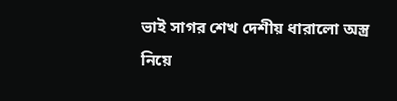ভাই সাগর শেখ দেশীয় ধারালো অস্ত্র নিয়ে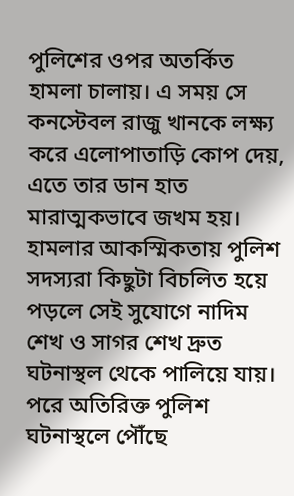পুলিশের ওপর অতর্কিত হামলা চালায়। এ সময় সে কনস্টেবল রাজু খানকে লক্ষ্য করে এলোপাতাড়ি কোপ দেয়, এতে তার ডান হাত মারাত্মকভাবে জখম হয়।
হামলার আকস্মিকতায় পুলিশ সদস্যরা কিছুটা বিচলিত হয়ে পড়লে সেই সুযোগে নাদিম শেখ ও সাগর শেখ দ্রুত ঘটনাস্থল থেকে পালিয়ে যায়। পরে অতিরিক্ত পুলিশ ঘটনাস্থলে পৌঁছে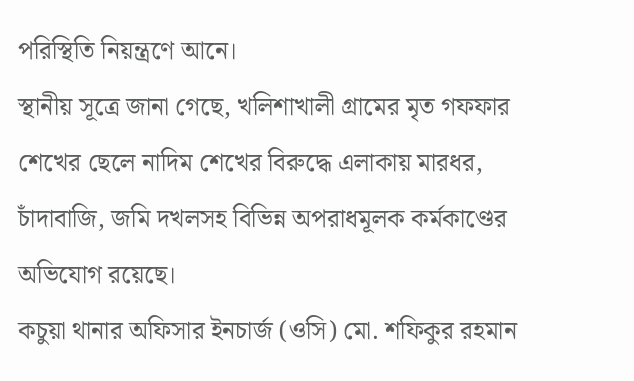পরিস্থিতি নিয়ন্ত্রণে আনে।
স্থানীয় সূত্রে জানা গেছে, খলিশাখালী গ্রামের মৃত গফফার শেখের ছেলে নাদিম শেখের বিরুদ্ধে এলাকায় মারধর, চাঁদাবাজি, জমি দখলসহ বিভিন্ন অপরাধমূলক কর্মকাণ্ডের অভিযোগ রয়েছে।
কচুয়া থানার অফিসার ইনচার্জ (ওসি) মো. শফিকুর রহমান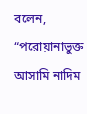বলেন, “পরোয়ানাভুক্ত আসামি নাদিম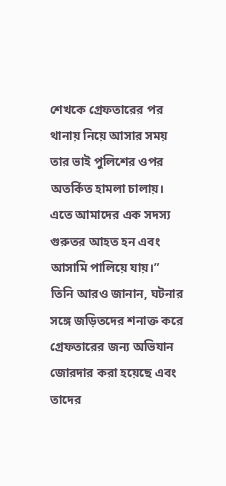শেখকে গ্রেফতারের পর থানায় নিয়ে আসার সময় তার ভাই পুলিশের ওপর অতর্কিত হামলা চালায়। এতে আমাদের এক সদস্য গুরুতর আহত হন এবং আসামি পালিয়ে যায়।”
তিনি আরও জানান, ঘটনার সঙ্গে জড়িতদের শনাক্ত করে গ্রেফতারের জন্য অভিযান জোরদার করা হয়েছে এবং তাদের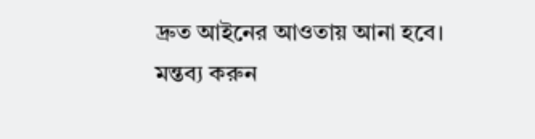দ্রুত আইনের আওতায় আনা হবে।
মন্তব্য করুন